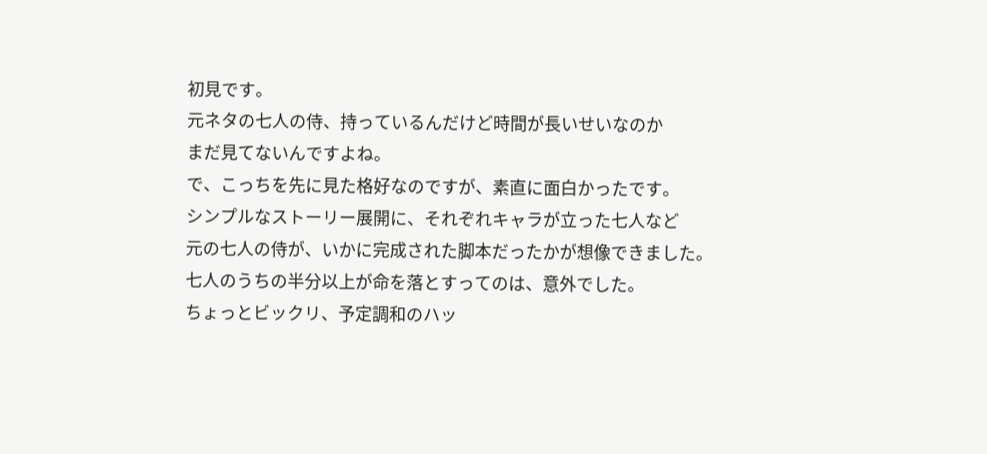初見です。
元ネタの七人の侍、持っているんだけど時間が長いせいなのか
まだ見てないんですよね。
で、こっちを先に見た格好なのですが、素直に面白かったです。
シンプルなストーリー展開に、それぞれキャラが立った七人など
元の七人の侍が、いかに完成された脚本だったかが想像できました。
七人のうちの半分以上が命を落とすってのは、意外でした。
ちょっとビックリ、予定調和のハッ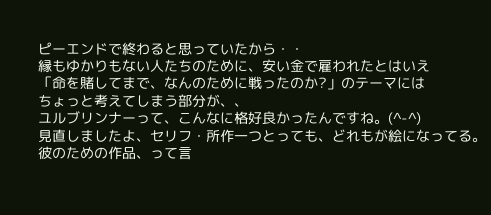ピーエンドで終わると思っていたから・・
縁もゆかりもない人たちのために、安い金で雇われたとはいえ
「命を賭してまで、なんのために戦ったのか?」のテーマには
ちょっと考えてしまう部分が、、
ユルブリンナーって、こんなに格好良かったんですね。(^-^)
見直しましたよ、セリフ・所作一つとっても、どれもが絵になってる。
彼のための作品、って言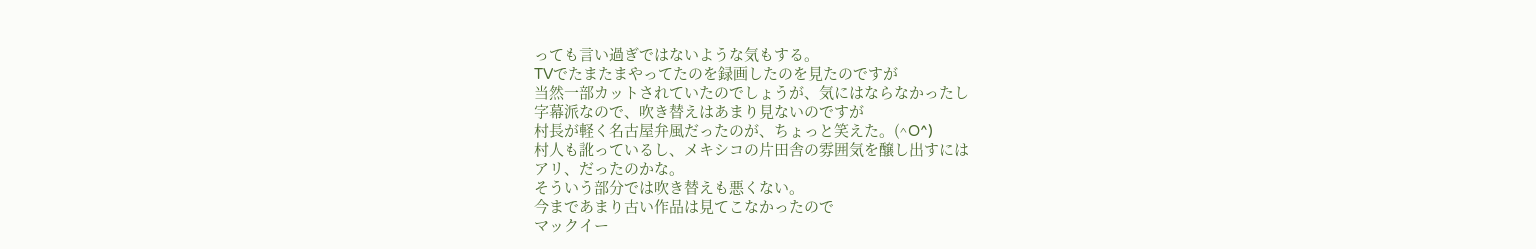っても言い過ぎではないような気もする。
TVでたまたまやってたのを録画したのを見たのですが
当然一部カットされていたのでしょうが、気にはならなかったし
字幕派なので、吹き替えはあまり見ないのですが
村長が軽く名古屋弁風だったのが、ちょっと笑えた。(^O^)
村人も訛っているし、メキシコの片田舎の雰囲気を醸し出すには
アリ、だったのかな。
そういう部分では吹き替えも悪くない。
今まであまり古い作品は見てこなかったので
マックイー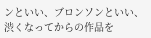ンといい、ブロンソンといい、渋くなってからの作品を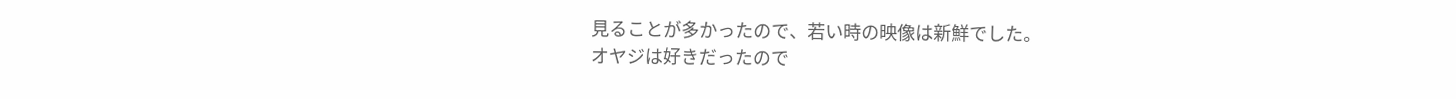見ることが多かったので、若い時の映像は新鮮でした。
オヤジは好きだったので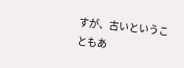すが、古いということもあ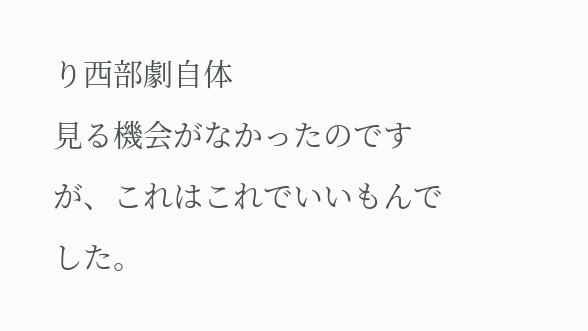り西部劇自体
見る機会がなかったのですが、これはこれでいいもんでした。